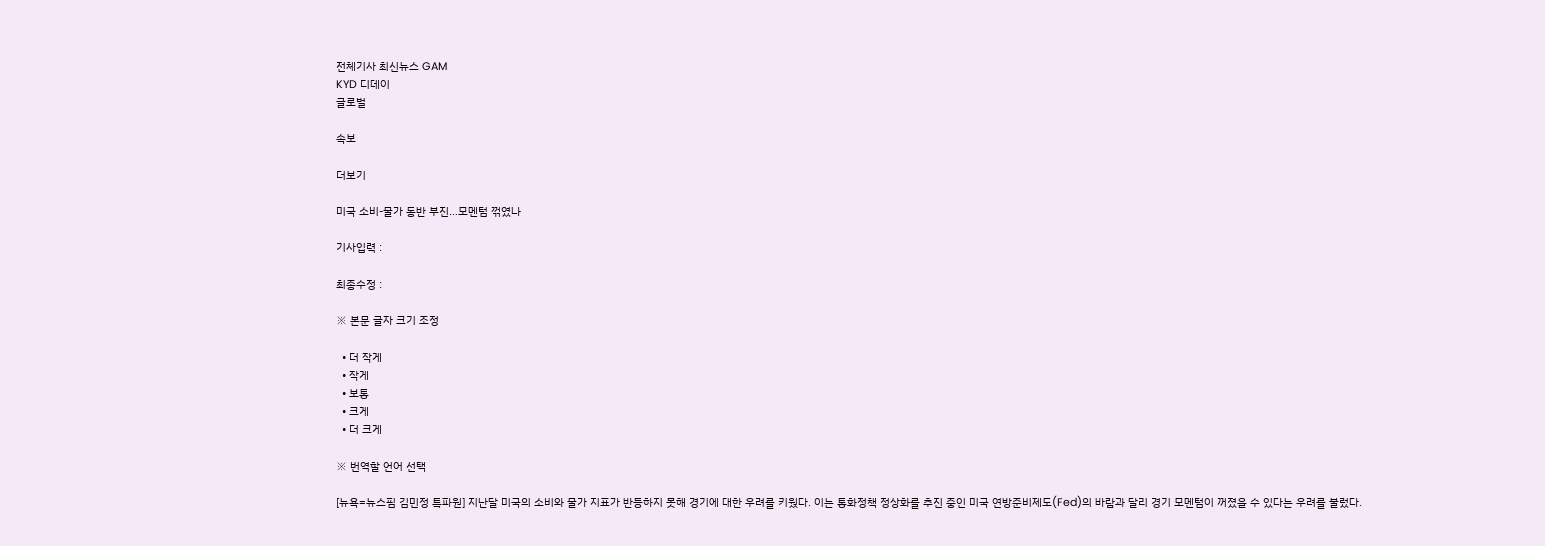전체기사 최신뉴스 GAM
KYD 디데이
글로벌

속보

더보기

미국 소비-물가 동반 부진…모멘텀 꺾였나

기사입력 :

최종수정 :

※ 본문 글자 크기 조정

  • 더 작게
  • 작게
  • 보통
  • 크게
  • 더 크게

※ 번역할 언어 선택

[뉴욕=뉴스핌 김민정 특파원] 지난달 미국의 소비와 물가 지표가 반등하지 못해 경기에 대한 우려를 키웠다. 이는 통화정책 정상화를 추진 중인 미국 연방준비제도(Fed)의 바람과 달리 경기 모멘텀이 꺼졌을 수 있다는 우려를 불렀다.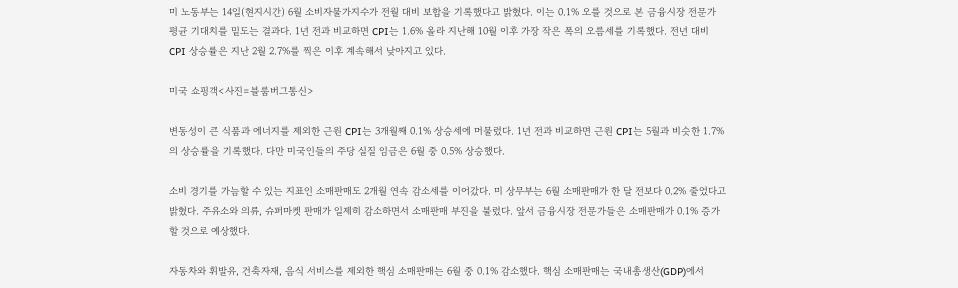미 노동부는 14일(현지시간) 6월 소비자물가지수가 전월 대비 보합을 기록했다고 밝혔다. 이는 0.1% 오를 것으로 본 금융시장 전문가 평균 기대치를 밑도는 결과다. 1년 전과 비교하면 CPI는 1.6% 올라 지난해 10월 이후 가장 작은 폭의 오름세를 기록했다. 전년 대비 CPI 상승률은 지난 2월 2.7%를 찍은 이후 계속해서 낮아지고 있다.

미국 쇼핑객<사진=블룸버그통신>

변동성이 큰 식품과 에너지를 제외한 근원 CPI는 3개월째 0.1% 상승세에 머물렀다. 1년 전과 비교하면 근원 CPI는 5월과 비슷한 1.7%의 상승률을 기록했다. 다만 미국인들의 주당 실질 임금은 6월 중 0.5% 상승했다.

소비 경기를 가늠할 수 있는 지표인 소매판매도 2개월 연속 감소세를 이어갔다. 미 상무부는 6월 소매판매가 한 달 전보다 0.2% 줄었다고 밝혔다. 주유소와 의류, 슈퍼마켓 판매가 일제히 감소하면서 소매판매 부진을 불렀다. 앞서 금융시장 전문가들은 소매판매가 0.1% 증가할 것으로 예상했다.

자동차와 휘발유, 건축자재, 음식 서비스를 제외한 핵심 소매판매는 6월 중 0.1% 감소했다. 핵심 소매판매는 국내총생산(GDP)에서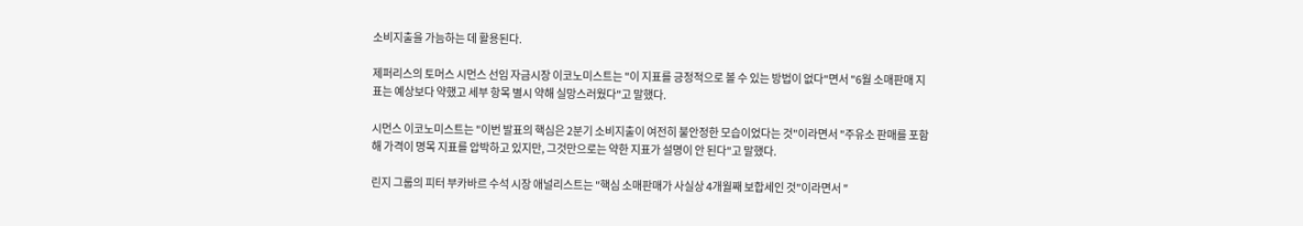소비지출을 가늠하는 데 활용된다.

제퍼리스의 토머스 시먼스 선임 자금시장 이코노미스트는 "이 지표를 긍정적으로 볼 수 있는 방법이 없다"면서 "6월 소매판매 지표는 예상보다 약했고 세부 항목 별시 약해 실망스러웠다"고 말했다.

시먼스 이코노미스트는 "이번 발표의 핵심은 2분기 소비지출이 여전히 불안정한 모습이었다는 것"이라면서 "주유소 판매를 포함해 가격이 명목 지표를 압박하고 있지만, 그것만으로는 약한 지표가 설명이 안 된다"고 말했다.

린지 그룹의 피터 부카바르 수석 시장 애널리스트는 "핵심 소매판매가 사실상 4개월째 보합세인 것"이라면서 "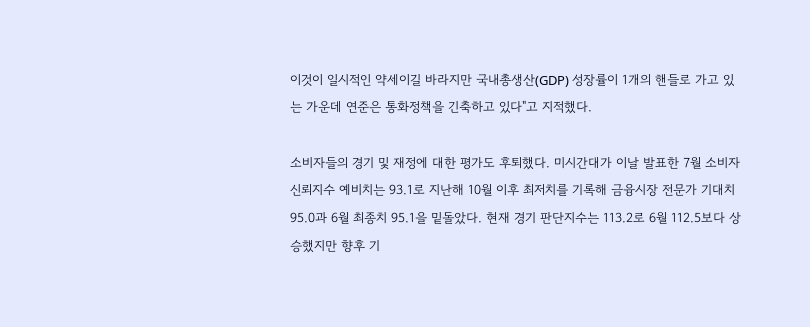이것이 일시적인 약세이길 바라지만 국내총생산(GDP) 성장률이 1개의 핸들로 가고 있는 가운데 연준은 통화정책을 긴축하고 있다"고 지적했다.

소비자들의 경기 및 재정에 대한 평가도 후퇴했다. 미시간대가 이날 발표한 7월 소비자신뢰지수 예비치는 93.1로 지난해 10월 이후 최저치를 기록해 금융시장 전문가 기대치 95.0과 6월 최종치 95.1을 밑돌았다. 현재 경기 판단지수는 113.2로 6월 112.5보다 상승했지만 향후 기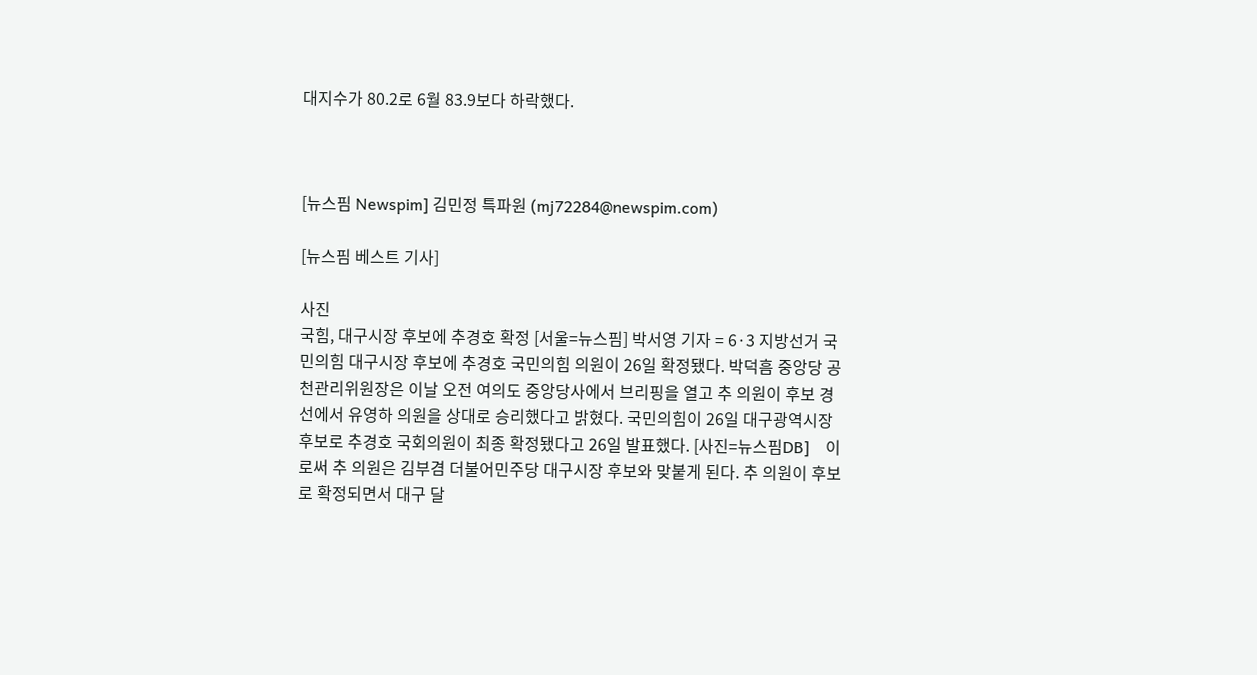대지수가 80.2로 6월 83.9보다 하락했다.



[뉴스핌 Newspim] 김민정 특파원 (mj72284@newspim.com)

[뉴스핌 베스트 기사]

사진
국힘, 대구시장 후보에 추경호 확정 [서울=뉴스핌] 박서영 기자 = 6·3 지방선거 국민의힘 대구시장 후보에 추경호 국민의힘 의원이 26일 확정됐다. 박덕흠 중앙당 공천관리위원장은 이날 오전 여의도 중앙당사에서 브리핑을 열고 추 의원이 후보 경선에서 유영하 의원을 상대로 승리했다고 밝혔다. 국민의힘이 26일 대구광역시장 후보로 추경호 국회의원이 최종 확정됐다고 26일 발표했다. [사진=뉴스핌DB]    이로써 추 의원은 김부겸 더불어민주당 대구시장 후보와 맞붙게 된다. 추 의원이 후보로 확정되면서 대구 달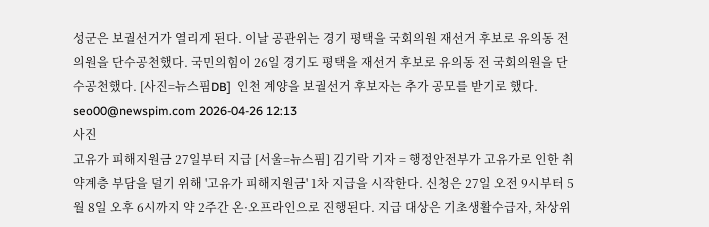성군은 보궐선거가 열리게 된다. 이날 공관위는 경기 평택을 국회의원 재선거 후보로 유의동 전 의원을 단수공천했다. 국민의힘이 26일 경기도 평택을 재선거 후보로 유의동 전 국회의원을 단수공천했다. [사진=뉴스핌DB]  인천 계양을 보궐선거 후보자는 추가 공모를 받기로 했다. seo00@newspim.com 2026-04-26 12:13
사진
고유가 피해지원금 27일부터 지급 [서울=뉴스핌] 김기락 기자 = 행정안전부가 고유가로 인한 취약계층 부담을 덜기 위해 '고유가 피해지원금' 1차 지급을 시작한다. 신청은 27일 오전 9시부터 5월 8일 오후 6시까지 약 2주간 온·오프라인으로 진행된다. 지급 대상은 기초생활수급자, 차상위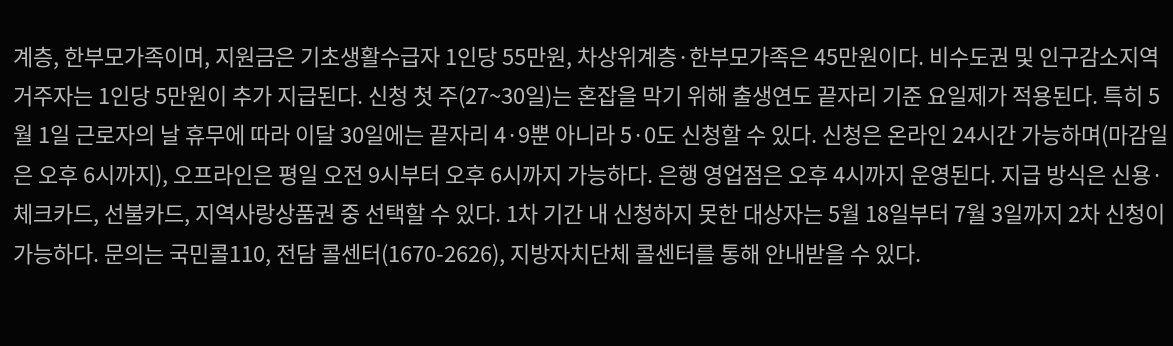계층, 한부모가족이며, 지원금은 기초생활수급자 1인당 55만원, 차상위계층·한부모가족은 45만원이다. 비수도권 및 인구감소지역 거주자는 1인당 5만원이 추가 지급된다. 신청 첫 주(27~30일)는 혼잡을 막기 위해 출생연도 끝자리 기준 요일제가 적용된다. 특히 5월 1일 근로자의 날 휴무에 따라 이달 30일에는 끝자리 4·9뿐 아니라 5·0도 신청할 수 있다. 신청은 온라인 24시간 가능하며(마감일은 오후 6시까지), 오프라인은 평일 오전 9시부터 오후 6시까지 가능하다. 은행 영업점은 오후 4시까지 운영된다. 지급 방식은 신용·체크카드, 선불카드, 지역사랑상품권 중 선택할 수 있다. 1차 기간 내 신청하지 못한 대상자는 5월 18일부터 7월 3일까지 2차 신청이 가능하다. 문의는 국민콜110, 전담 콜센터(1670-2626), 지방자치단체 콜센터를 통해 안내받을 수 있다.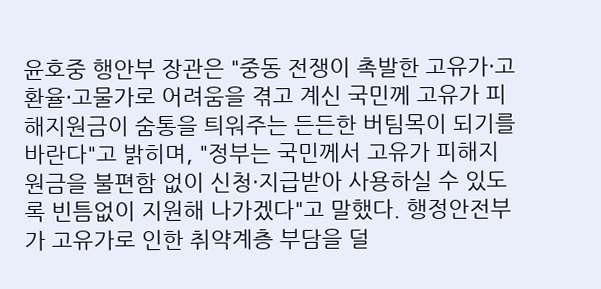윤호중 행안부 장관은 "중동 전쟁이 촉발한 고유가·고환율·고물가로 어려움을 겪고 계신 국민께 고유가 피해지원금이 숨통을 틔워주는 든든한 버팀목이 되기를 바란다"고 밝히며, "정부는 국민께서 고유가 피해지원금을 불편함 없이 신청·지급받아 사용하실 수 있도록 빈틈없이 지원해 나가겠다"고 말했다. 행정안전부가 고유가로 인한 취약계층 부담을 덜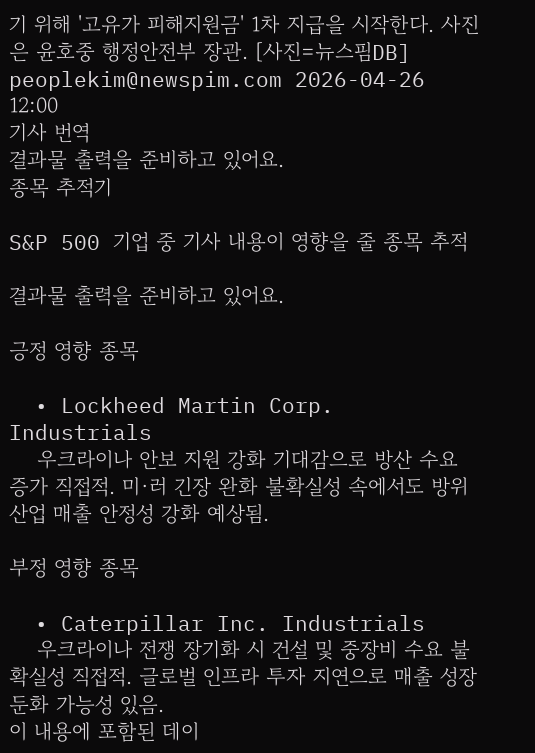기 위해 '고유가 피해지원금' 1차 지급을 시작한다. 사진은 윤호중 행정안전부 장관. [사진=뉴스핌DB] peoplekim@newspim.com 2026-04-26 12:00
기사 번역
결과물 출력을 준비하고 있어요.
종목 추적기

S&P 500 기업 중 기사 내용이 영향을 줄 종목 추적

결과물 출력을 준비하고 있어요.

긍정 영향 종목

  • Lockheed Martin Corp. Industrials
    우크라이나 안보 지원 강화 기대감으로 방산 수요 증가 직접적. 미·러 긴장 완화 불확실성 속에서도 방위산업 매출 안정성 강화 예상됨.

부정 영향 종목

  • Caterpillar Inc. Industrials
    우크라이나 전쟁 장기화 시 건설 및 중장비 수요 불확실성 직접적. 글로벌 인프라 투자 지연으로 매출 성장 둔화 가능성 있음.
이 내용에 포함된 데이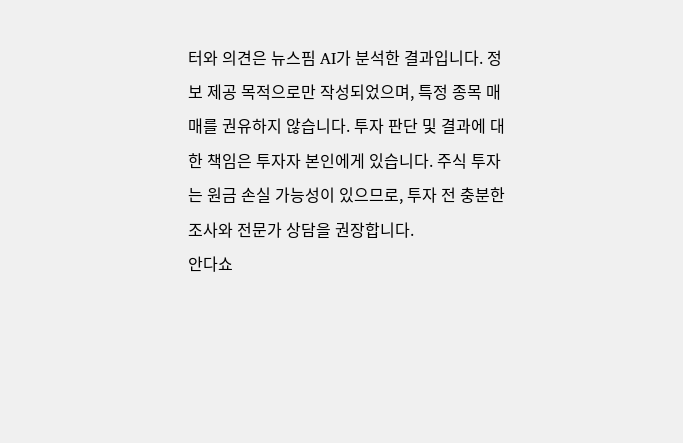터와 의견은 뉴스핌 AI가 분석한 결과입니다. 정보 제공 목적으로만 작성되었으며, 특정 종목 매매를 권유하지 않습니다. 투자 판단 및 결과에 대한 책임은 투자자 본인에게 있습니다. 주식 투자는 원금 손실 가능성이 있으므로, 투자 전 충분한 조사와 전문가 상담을 권장합니다.
안다쇼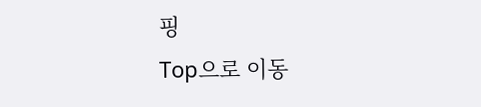핑
Top으로 이동